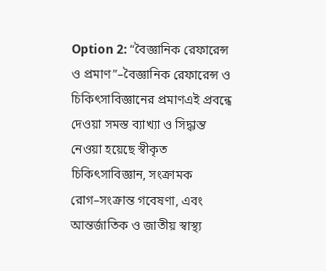Option 2: “বৈজ্ঞানিক রেফারেন্স ও প্রমাণ”–বৈজ্ঞানিক রেফারেন্স ও চিকিৎসাবিজ্ঞানের প্রমাণএই প্রবন্ধে দেওয়া সমস্ত ব্যাখ্যা ও সিদ্ধান্ত নেওয়া হয়েছে স্বীকৃত চিকিৎসাবিজ্ঞান, সংক্রামক রোগ–সংক্রান্ত গবেষণা, এবং আন্তর্জাতিক ও জাতীয় স্বাস্থ্য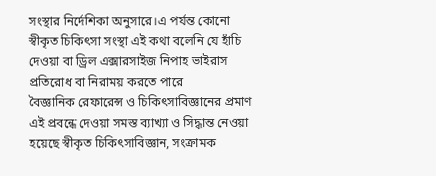সংস্থার নির্দেশিকা অনুসারে।এ পর্যন্ত কোনো স্বীকৃত চিকিৎসা সংস্থা এই কথা বলেনি যে হাঁচি দেওয়া বা ড্রিল এক্সারসাইজ নিপাহ ভাইরাস প্রতিরোধ বা নিরাময় করতে পারে
বৈজ্ঞানিক রেফারেন্স ও চিকিৎসাবিজ্ঞানের প্রমাণ
এই প্রবন্ধে দেওয়া সমস্ত ব্যাখ্যা ও সিদ্ধান্ত নেওয়া হয়েছে স্বীকৃত চিকিৎসাবিজ্ঞান, সংক্রামক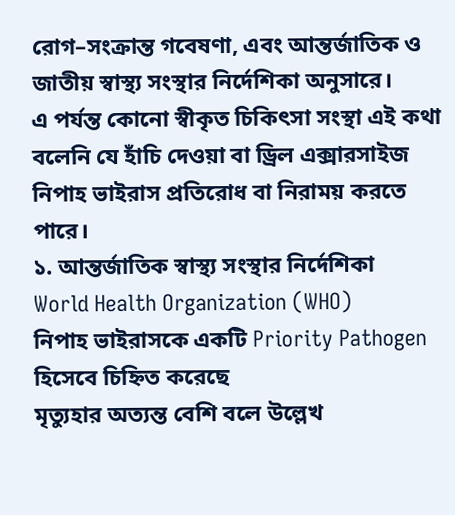রোগ–সংক্রান্ত গবেষণা, এবং আন্তর্জাতিক ও জাতীয় স্বাস্থ্য সংস্থার নির্দেশিকা অনুসারে।
এ পর্যন্ত কোনো স্বীকৃত চিকিৎসা সংস্থা এই কথা বলেনি যে হাঁচি দেওয়া বা ড্রিল এক্সারসাইজ নিপাহ ভাইরাস প্রতিরোধ বা নিরাময় করতে পারে।
১. আন্তর্জাতিক স্বাস্থ্য সংস্থার নির্দেশিকা
World Health Organization (WHO)
নিপাহ ভাইরাসকে একটি Priority Pathogen হিসেবে চিহ্নিত করেছে
মৃত্যুহার অত্যন্ত বেশি বলে উল্লেখ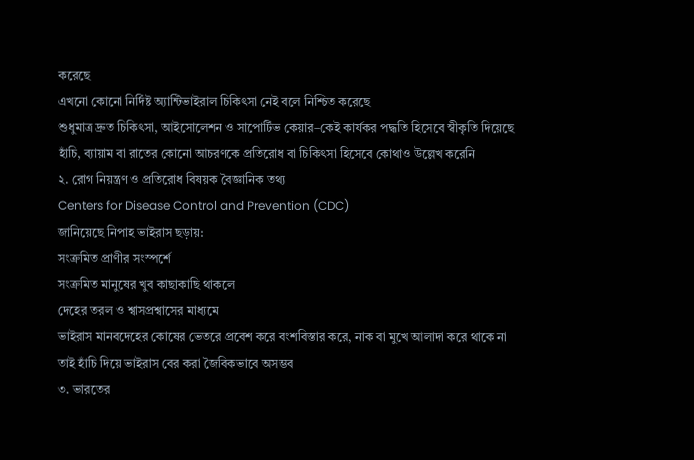করেছে
এখনো কোনো নির্দিষ্ট অ্যান্টিভাইরাল চিকিৎসা নেই বলে নিশ্চিত করেছে
শুধুমাত্র দ্রুত চিকিৎসা, আইসোলেশন ও সাপোর্টিভ কেয়ার–কেই কার্যকর পদ্ধতি হিসেবে স্বীকৃতি দিয়েছে
হাঁচি, ব্যায়াম বা রাতের কোনো আচরণকে প্রতিরোধ বা চিকিৎসা হিসেবে কোথাও উল্লেখ করেনি
২. রোগ নিয়ন্ত্রণ ও প্রতিরোধ বিষয়ক বৈজ্ঞানিক তথ্য
Centers for Disease Control and Prevention (CDC)
জানিয়েছে নিপাহ ভাইরাস ছড়ায়:
সংক্রমিত প্রাণীর সংস্পর্শে
সংক্রমিত মানুষের খুব কাছাকাছি থাকলে
দেহের তরল ও শ্বাসপ্রশ্বাসের মাধ্যমে
ভাইরাস মানবদেহের কোষের ভেতরে প্রবেশ করে বংশবিস্তার করে, নাক বা মুখে আলাদা করে থাকে না
তাই হাঁচি দিয়ে ভাইরাস বের করা জৈবিকভাবে অসম্ভব
৩. ভারতের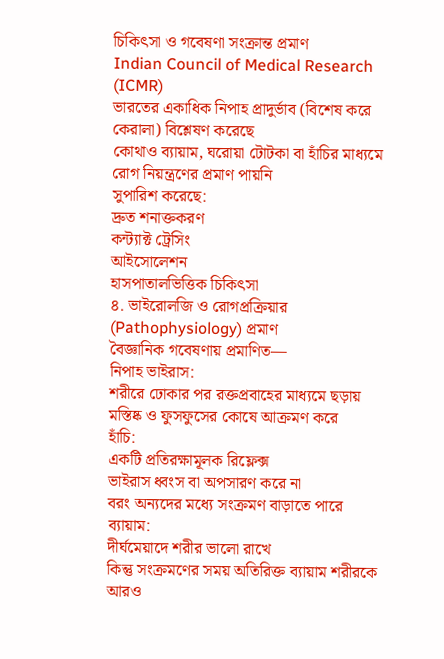চিকিৎসা ও গবেষণা সংক্রান্ত প্রমাণ
Indian Council of Medical Research (ICMR)
ভারতের একাধিক নিপাহ প্রাদুর্ভাব (বিশেষ করে কেরালা) বিশ্লেষণ করেছে
কোথাও ব্যায়াম, ঘরোয়া টোটকা বা হাঁচির মাধ্যমে রোগ নিয়ন্ত্রণের প্রমাণ পায়নি
সুপারিশ করেছে:
দ্রুত শনাক্তকরণ
কন্ট্যাক্ট ট্রেসিং
আইসোলেশন
হাসপাতালভিত্তিক চিকিৎসা
৪. ভাইরোলজি ও রোগপ্রক্রিয়ার (Pathophysiology) প্রমাণ
বৈজ্ঞানিক গবেষণায় প্রমাণিত—
নিপাহ ভাইরাস:
শরীরে ঢোকার পর রক্তপ্রবাহের মাধ্যমে ছড়ায়
মস্তিষ্ক ও ফুসফুসের কোষে আক্রমণ করে
হাঁচি:
একটি প্রতিরক্ষামূলক রিফ্লেক্স
ভাইরাস ধ্বংস বা অপসারণ করে না
বরং অন্যদের মধ্যে সংক্রমণ বাড়াতে পারে
ব্যায়াম:
দীর্ঘমেয়াদে শরীর ভালো রাখে
কিন্তু সংক্রমণের সময় অতিরিক্ত ব্যায়াম শরীরকে আরও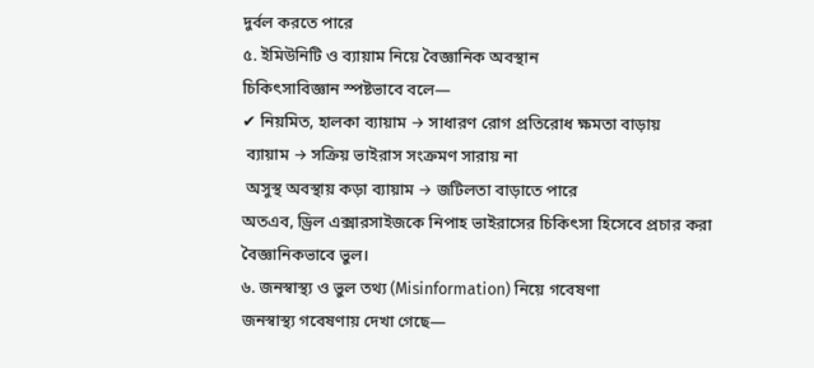দুর্বল করতে পারে
৫. ইমিউনিটি ও ব্যায়াম নিয়ে বৈজ্ঞানিক অবস্থান
চিকিৎসাবিজ্ঞান স্পষ্টভাবে বলে—
✔ নিয়মিত, হালকা ব্যায়াম → সাধারণ রোগ প্রতিরোধ ক্ষমতা বাড়ায়
 ব্যায়াম → সক্রিয় ভাইরাস সংক্রমণ সারায় না
 অসুস্থ অবস্থায় কড়া ব্যায়াম → জটিলতা বাড়াতে পারে
অতএব, ড্রিল এক্সারসাইজকে নিপাহ ভাইরাসের চিকিৎসা হিসেবে প্রচার করা বৈজ্ঞানিকভাবে ভুল।
৬. জনস্বাস্থ্য ও ভুল তথ্য (Misinformation) নিয়ে গবেষণা
জনস্বাস্থ্য গবেষণায় দেখা গেছে—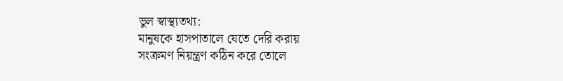ভুল স্বাস্থ্যতথ্য:
মানুষকে হাসপাতালে যেতে দেরি করায়
সংক্রমণ নিয়ন্ত্রণ কঠিন করে তোলে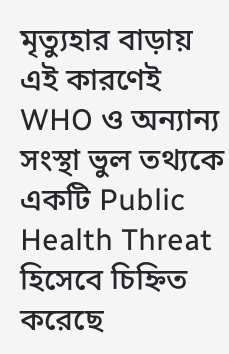মৃত্যুহার বাড়ায়
এই কারণেই WHO ও অন্যান্য সংস্থা ভুল তথ্যকে একটি Public Health Threat হিসেবে চিহ্নিত করেছে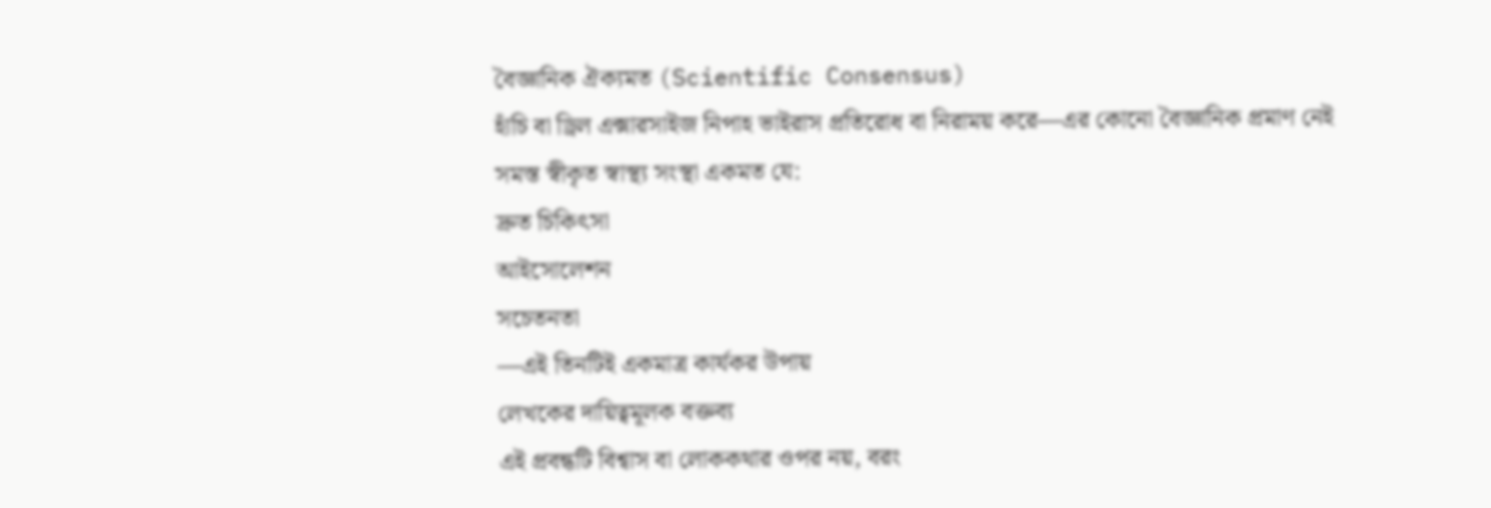বৈজ্ঞানিক ঐক্যমত (Scientific Consensus)
হাঁচি বা ড্রিল এক্সারসাইজ নিপাহ ভাইরাস প্রতিরোধ বা নিরাময় করে—এর কোনো বৈজ্ঞানিক প্রমাণ নেই
সমস্ত স্বীকৃত স্বাস্থ্য সংস্থা একমত যে:
দ্রুত চিকিৎসা
আইসোলেশন
সচেতনতা
—এই তিনটিই একমাত্র কার্যকর উপায়
লেখকের দায়িত্বমূলক বক্তব্য
এই প্রবন্ধটি বিশ্বাস বা লোককথার ওপর নয়, বরং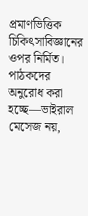প্রমাণভিত্তিক চিকিৎসাবিজ্ঞানের ওপর নির্মিত।
পাঠকদের অনুরোধ করা হচ্ছে—ভাইরাল মেসেজ নয়,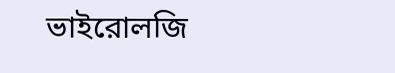ভাইরোলজি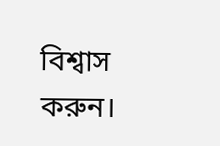বিশ্বাস করুন।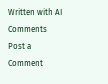Written with AI
Comments
Post a Comment